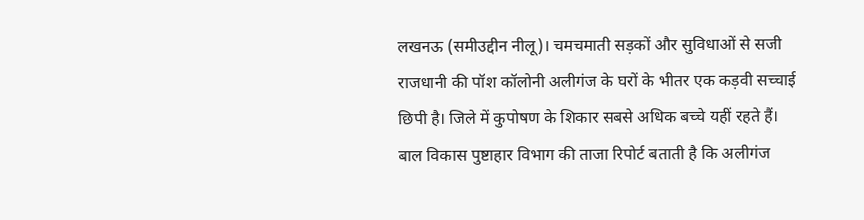लखनऊ (समीउद्दीन नीलू)। चमचमाती सड़कों और सुविधाओं से सजी राजधानी की पॉश कॉलोनी अलीगंज के घरों के भीतर एक कड़वी सच्चाई छिपी है। जिले में कुपोषण के शिकार सबसे अधिक बच्चे यहीं रहते हैं। बाल विकास पुष्टाहार विभाग की ताजा रिपोर्ट बताती है कि अलीगंज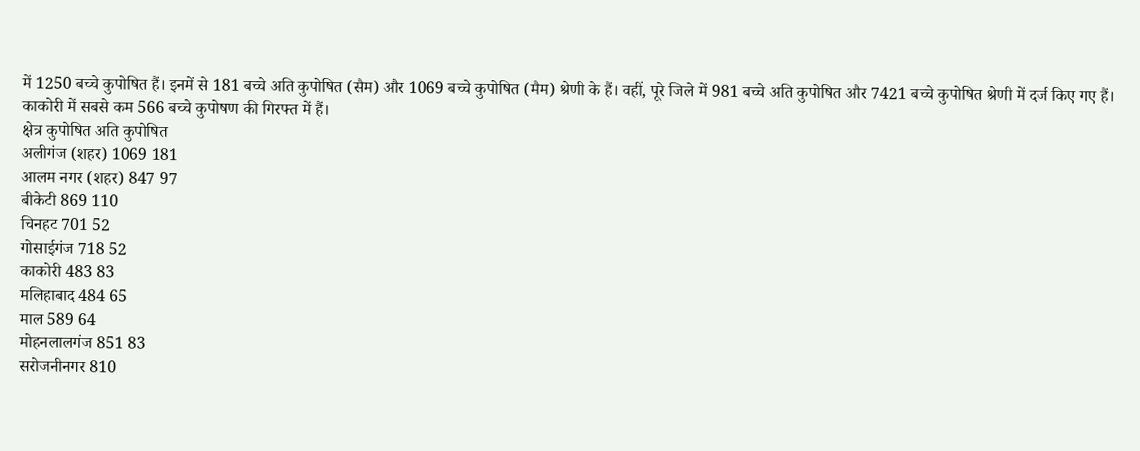में 1250 बच्चे कुपोषित हैं। इनमें से 181 बच्चे अति कुपोषित (सैम) और 1069 बच्चे कुपोषित (मैम) श्रेणी के हैं। वहीं, पूरे जिले में 981 बच्चे अति कुपोषित और 7421 बच्चे कुपोषित श्रेणी में दर्ज किए गए हैं। काकोरी में सबसे कम 566 बच्चे कुपोषण की गिरफ्त में हैं।
क्षेत्र कुपोषित अति कुपोषित
अलीगंज (शहर) 1069 181
आलम नगर (शहर) 847 97
बीकेटी 869 110
चिनहट 701 52
गोसाईगंज 718 52
काकोरी 483 83
मलिहाबाद 484 65
माल 589 64
मोहनलालगंज 851 83
सरोजनीनगर 810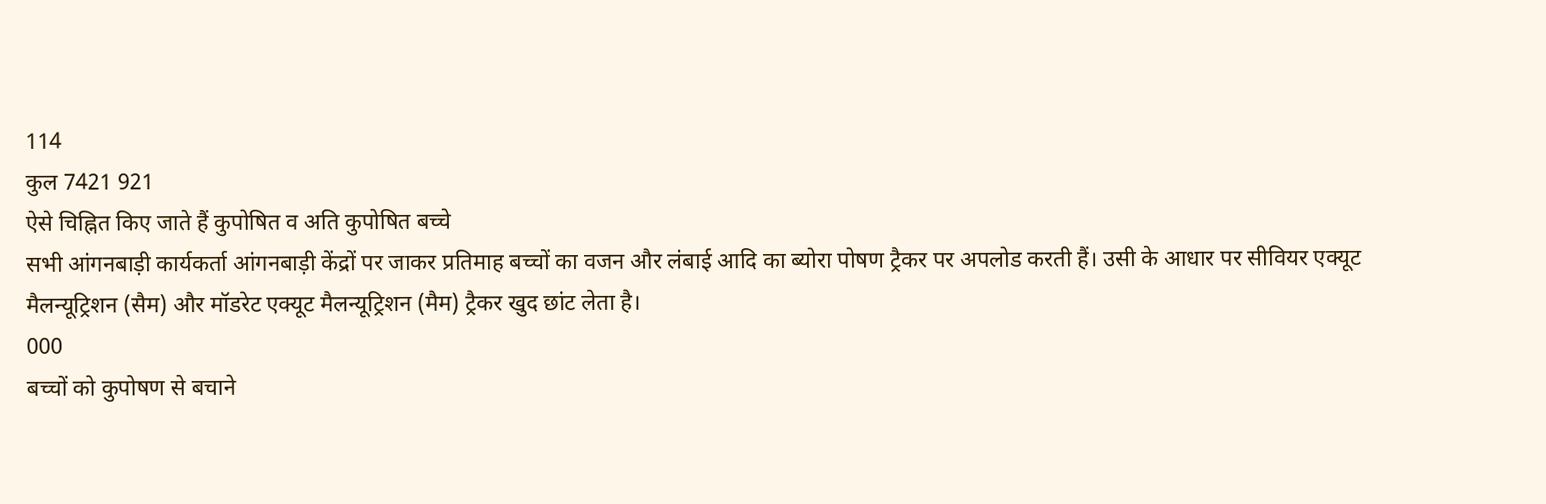114
कुल 7421 921
ऐसे चिह्नित किए जाते हैं कुपोषित व अति कुपोषित बच्चे
सभी आंगनबाड़ी कार्यकर्ता आंगनबाड़ी केंद्रों पर जाकर प्रतिमाह बच्चों का वजन और लंबाई आदि का ब्योरा पोषण ट्रैकर पर अपलोड करती हैं। उसी के आधार पर सीवियर एक्यूट मैलन्यूट्रिशन (सैम) और मॉडरेट एक्यूट मैलन्यूट्रिशन (मैम) ट्रैकर खुद छांट लेता है।
000
बच्चों को कुपोषण से बचाने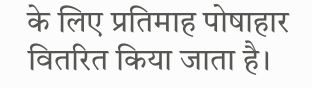के लिए प्रतिमाह पोषाहार वितरित किया जाता है।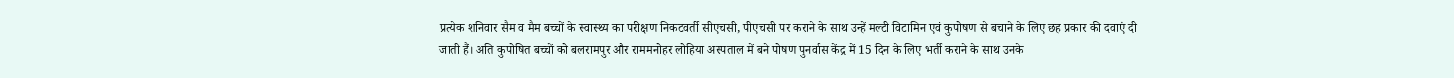प्रत्येक शनिवार सैम व मैम बच्चों के स्वास्थ्य का परीक्षण निकटवर्ती सीएचसी, पीएचसी पर कराने के साथ उन्हें मल्टी विटामिन एवं कुपोषण से बचाने के लिए छह प्रकार की दवाएं दी जाती हैं। अति कुपोषित बच्चों को बलरामपुर और राममनोहर लोहिया अस्पताल में बने पोषण पुनर्वास केंद्र में 15 दिन के लिए भर्ती कराने के साथ उनके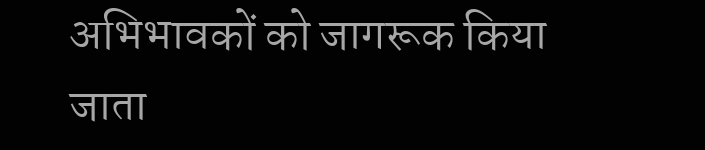अभिभावकों को जागरूक किया जाता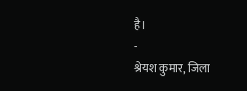है।
-
श्रेयश कुमार, जिला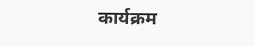कार्यक्रम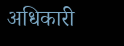अधिकारी